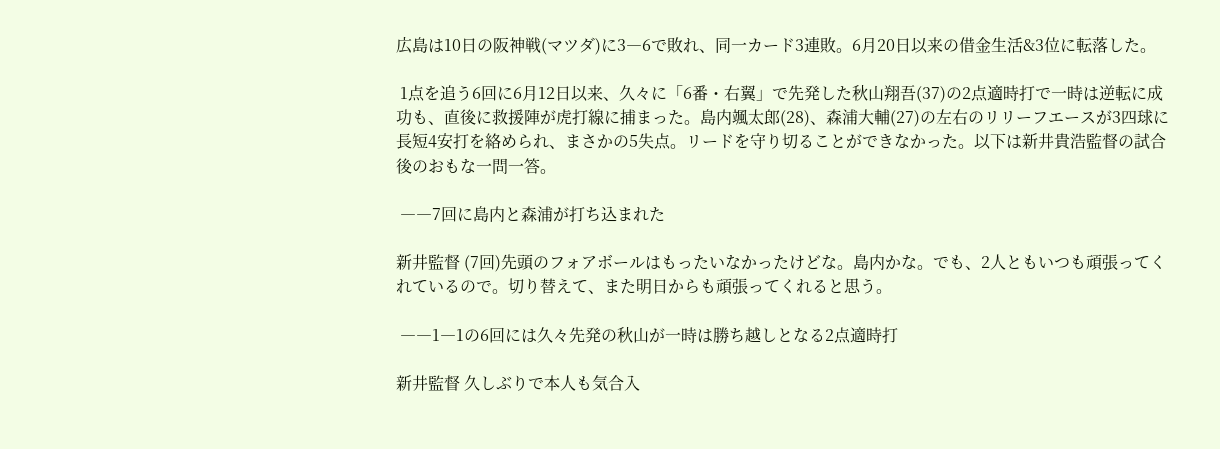広島は10日の阪神戦(マツダ)に3―6で敗れ、同一カード3連敗。6月20日以来の借金生活&3位に転落した。

 1点を追う6回に6月12日以来、久々に「6番・右翼」で先発した秋山翔吾(37)の2点適時打で一時は逆転に成功も、直後に救援陣が虎打線に捕まった。島内颯太郎(28)、森浦大輔(27)の左右のリリーフエースが3四球に長短4安打を絡められ、まさかの5失点。リードを守り切ることができなかった。以下は新井貴浩監督の試合後のおもな一問一答。

 ――7回に島内と森浦が打ち込まれた

新井監督 (7回)先頭のフォアボールはもったいなかったけどな。島内かな。でも、2人ともいつも頑張ってくれているので。切り替えて、また明日からも頑張ってくれると思う。

 ――1―1の6回には久々先発の秋山が一時は勝ち越しとなる2点適時打

新井監督 久しぶりで本人も気合入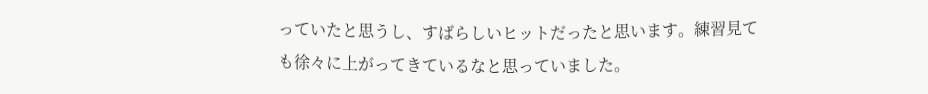っていたと思うし、すばらしいヒットだったと思います。練習見ても徐々に上がってきているなと思っていました。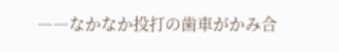――なかなか投打の歯車がかみ合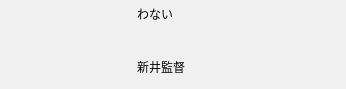わない

新井監督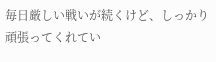毎日厳しい戦いが続くけど、しっかり頑張ってくれてい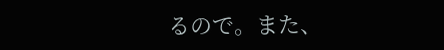るので。また、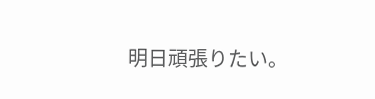明日頑張りたい。